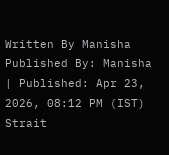Written By Manisha
Published By: Manisha | Published: Apr 23, 2026, 08:12 PM (IST)
Strait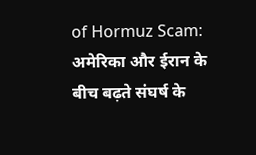of Hormuz Scam: अमेरिका और ईरान के बीच बढ़ते संघर्ष के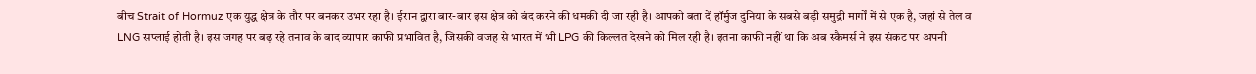बीच Strait of Hormuz एक युद्ध क्षेत्र के तौर पर बनकर उभर रहा है। ईरान द्वारा बार-बार इस क्षेत्र को बंद करने की धमकी दी जा रही है। आपको बता दें हॉर्मुज दुनिया के सबसे बड़ी समुद्री मार्गों में से एक है, जहां से तेल व LNG सप्लाई होती है। इस जगह पर बढ़ रहे तनाव के बाद व्यापार काफी प्रभावित है, जिसकी वजह से भारत में भी LPG की किल्लत देखने को मिल रही है। इतना काफी नहीं था कि अब स्कैमर्स ने इस संकट पर अपनी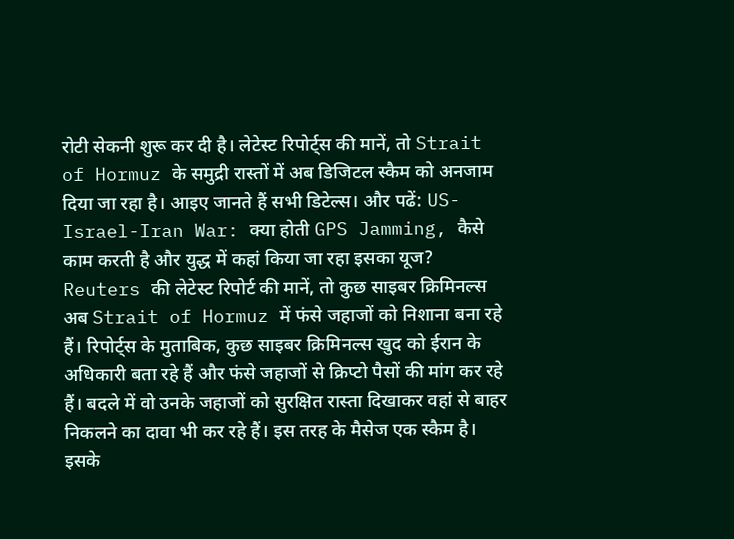रोटी सेकनी शुरू कर दी है। लेटेस्ट रिपोर्ट्स की मानें, तो Strait of Hormuz के समुद्री रास्तों में अब डिजिटल स्कैम को अनजाम दिया जा रहा है। आइए जानते हैं सभी डिटेल्स। और पढें: US-Israel-Iran War: क्या होती GPS Jamming, कैसे काम करती है और युद्ध में कहां किया जा रहा इसका यूज?
Reuters की लेटेस्ट रिपोर्ट की मानें, तो कुछ साइबर क्रिमिनल्स अब Strait of Hormuz में फंसे जहाजों को निशाना बना रहे हैं। रिपोर्ट्स के मुताबिक, कुछ साइबर क्रिमिनल्स खुद को ईरान के अधिकारी बता रहे हैं और फंसे जहाजों से क्रिप्टो पैसों की मांग कर रहे हैं। बदले में वो उनके जहाजों को सुरक्षित रास्ता दिखाकर वहां से बाहर निकलने का दावा भी कर रहे हैं। इस तरह के मैसेज एक स्कैम है। इसके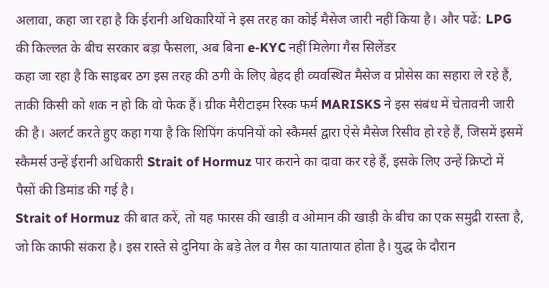अलावा, कहा जा रहा है कि ईरानी अधिकारियों ने इस तरह का कोई मैसेज जारी नहीं किया है। और पढें: LPG की किल्लत के बीच सरकार बड़ा फैसला, अब बिना e-KYC नहीं मिलेगा गैस सिलेंडर
कहा जा रहा है कि साइबर ठग इस तरह की ठगी के लिए बेहद ही व्यवस्थित मैसेज व प्रोसेस का सहारा ले रहे हैं, ताकी किसी को शक न हो कि वो फेक हैं। ग्रीक मैरीटाइम रिस्क फर्म MARISKS ने इस संबंध में चेतावनी जारी की है। अलर्ट करते हुए कहा गया है कि शिपिंग कंपनियों को स्कैमर्स द्वारा ऐसे मैसेज रिसीव हो रहे हैं, जिसमें इसमें स्कैमर्स उन्हें ईरानी अधिकारी Strait of Hormuz पार कराने का दावा कर रहे हैं, इसके लिए उन्हें क्रिप्टो में पैसों की डिमांड की गई है।
Strait of Hormuz की बात करें, तो यह फारस की खाड़ी व ओमान की खाड़ी के बीच का एक समुद्री रास्ता है, जो कि काफी संकरा है। इस रास्ते से दुनिया के बड़े तेल व गैस का यातायात होता है। युद्ध के दौरान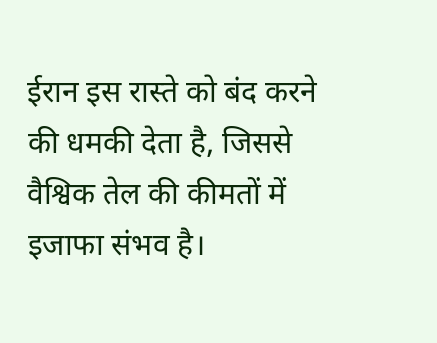ईरान इस रास्ते को बंद करने की धमकी देता है, जिससे वैश्विक तेल की कीमतों में इजाफा संभव है।